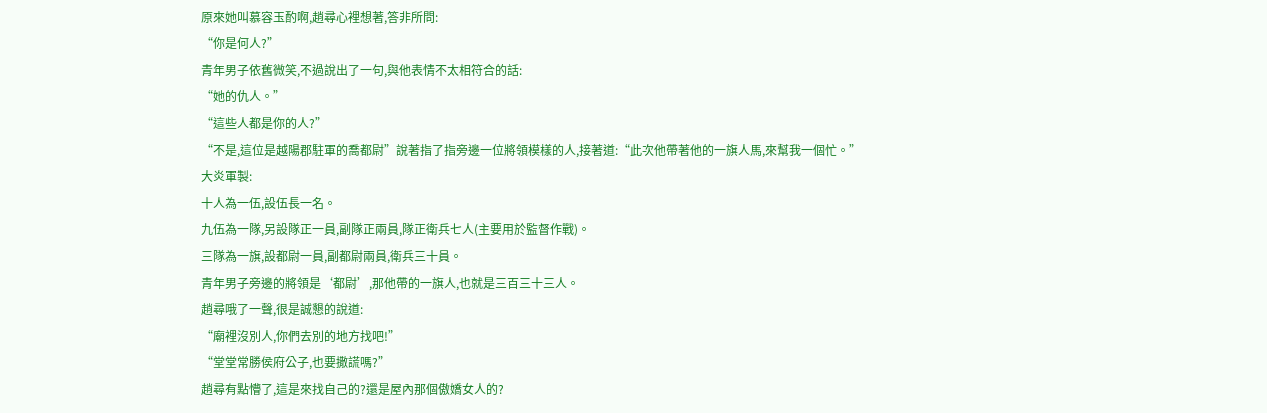原來她叫慕容玉酌啊,趙尋心裡想著,答非所問:
“你是何人?”
青年男子依舊微笑,不過說出了一句,與他表情不太相符合的話:
“她的仇人。”
“這些人都是你的人?”
“不是,這位是越陽郡駐軍的喬都尉”說著指了指旁邊一位將領模樣的人,接著道:“此次他帶著他的一旗人馬,來幫我一個忙。”
大炎軍製:
十人為一伍,設伍長一名。
九伍為一隊,另設隊正一員,副隊正兩員,隊正衛兵七人(主要用於監督作戰)。
三隊為一旗,設都尉一員,副都尉兩員,衛兵三十員。
青年男子旁邊的將領是‘都尉’,那他帶的一旗人,也就是三百三十三人。
趙尋哦了一聲,很是誠懇的說道:
“廟裡沒別人,你們去別的地方找吧!”
“堂堂常勝侯府公子,也要撒謊嗎?”
趙尋有點懵了,這是來找自己的?還是屋內那個傲嬌女人的?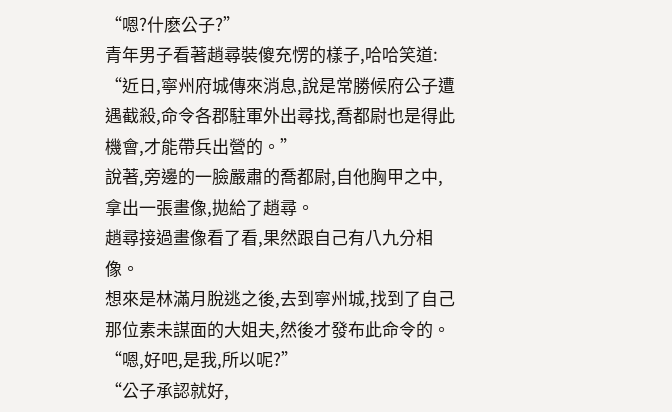“嗯?什麽公子?”
青年男子看著趙尋裝傻充愣的樣子,哈哈笑道:
“近日,寧州府城傳來消息,說是常勝候府公子遭遇截殺,命令各郡駐軍外出尋找,喬都尉也是得此機會,才能帶兵出營的。”
說著,旁邊的一臉嚴肅的喬都尉,自他胸甲之中,拿出一張畫像,拋給了趙尋。
趙尋接過畫像看了看,果然跟自己有八九分相像。
想來是林滿月脫逃之後,去到寧州城,找到了自己那位素未謀面的大姐夫,然後才發布此命令的。
“嗯,好吧,是我,所以呢?”
“公子承認就好,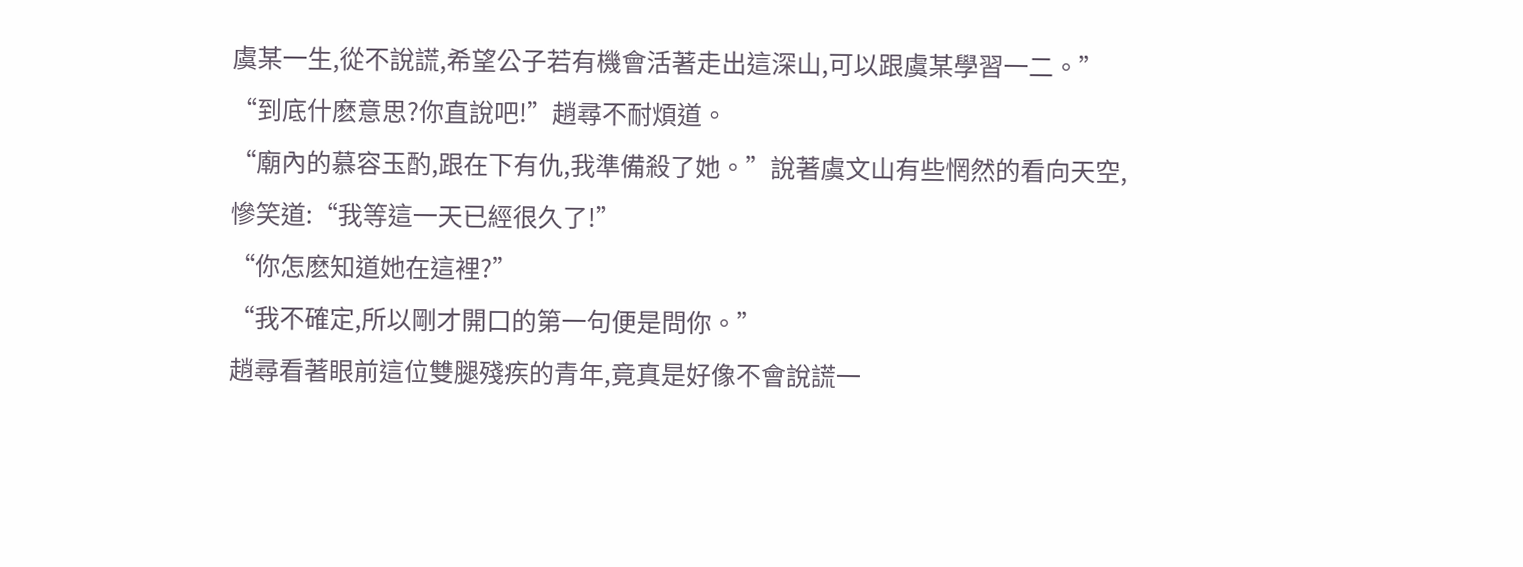虞某一生,從不說謊,希望公子若有機會活著走出這深山,可以跟虞某學習一二。”
“到底什麽意思?你直說吧!”趙尋不耐煩道。
“廟內的慕容玉酌,跟在下有仇,我準備殺了她。”說著虞文山有些惘然的看向天空,慘笑道:“我等這一天已經很久了!”
“你怎麽知道她在這裡?”
“我不確定,所以剛才開口的第一句便是問你。”
趙尋看著眼前這位雙腿殘疾的青年,竟真是好像不會說謊一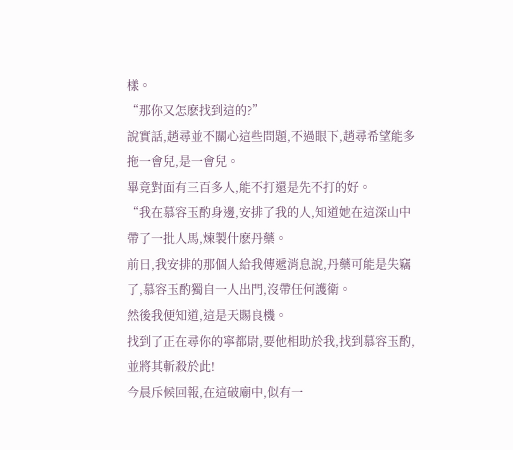樣。
“那你又怎麽找到這的?”
說實話,趙尋並不關心這些問題,不過眼下,趙尋希望能多拖一會兒,是一會兒。
畢竟對面有三百多人,能不打還是先不打的好。
“我在慕容玉酌身邊,安排了我的人,知道她在這深山中帶了一批人馬,煉製什麽丹藥。
前日,我安排的那個人給我傳遞消息說,丹藥可能是失竊了,慕容玉酌獨自一人出門,沒帶任何護衛。
然後我便知道,這是天賜良機。
找到了正在尋你的寧都尉,要他相助於我,找到慕容玉酌,並將其斬殺於此!
今晨斥候回報,在這破廟中,似有一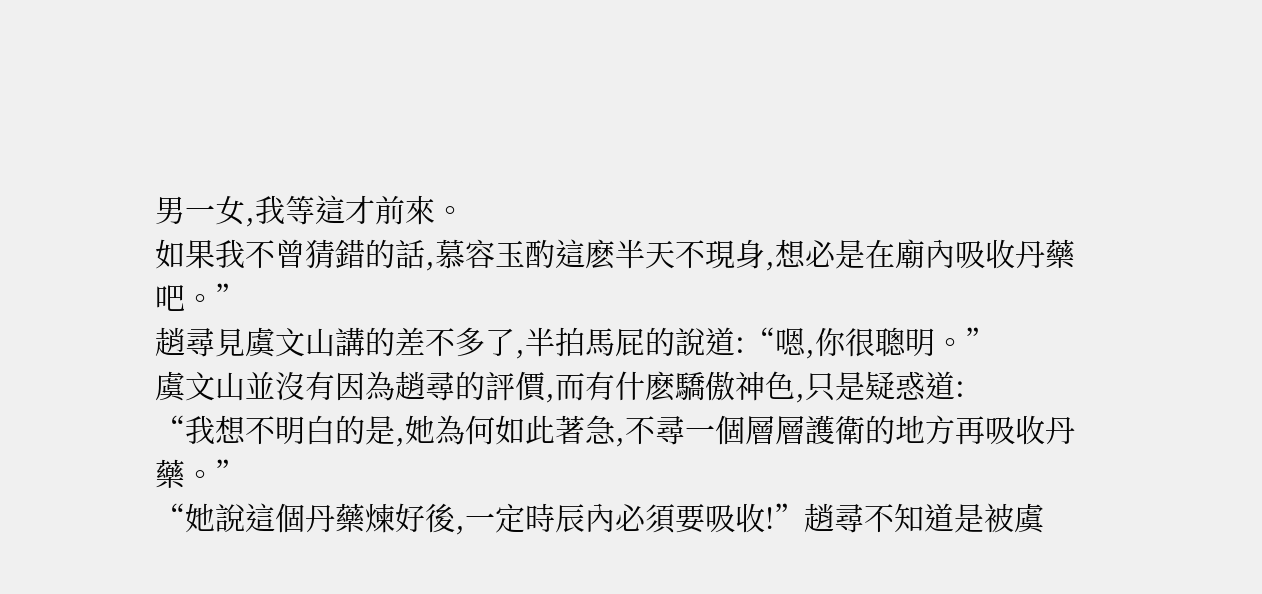男一女,我等這才前來。
如果我不曾猜錯的話,慕容玉酌這麽半天不現身,想必是在廟內吸收丹藥吧。”
趙尋見虞文山講的差不多了,半拍馬屁的說道:“嗯,你很聰明。”
虞文山並沒有因為趙尋的評價,而有什麽驕傲神色,只是疑惑道:
“我想不明白的是,她為何如此著急,不尋一個層層護衛的地方再吸收丹藥。”
“她說這個丹藥煉好後,一定時辰內必須要吸收!”趙尋不知道是被虞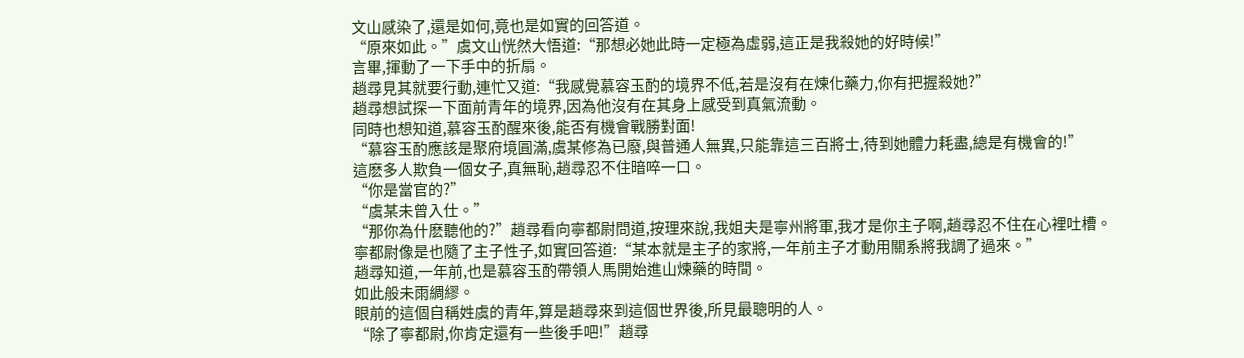文山感染了,還是如何,竟也是如實的回答道。
“原來如此。”虞文山恍然大悟道:“那想必她此時一定極為虛弱,這正是我殺她的好時候!”
言畢,揮動了一下手中的折扇。
趙尋見其就要行動,連忙又道:“我感覺慕容玉酌的境界不低,若是沒有在煉化藥力,你有把握殺她?”
趙尋想試探一下面前青年的境界,因為他沒有在其身上感受到真氣流動。
同時也想知道,慕容玉酌醒來後,能否有機會戰勝對面!
“慕容玉酌應該是聚府境圓滿,虞某修為已廢,與普通人無異,只能靠這三百將士,待到她體力耗盡,總是有機會的!”
這麽多人欺負一個女子,真無恥,趙尋忍不住暗啐一口。
“你是當官的?”
“虞某未曾入仕。”
“那你為什麽聽他的?”趙尋看向寧都尉問道,按理來說,我姐夫是寧州將軍,我才是你主子啊,趙尋忍不住在心裡吐槽。
寧都尉像是也隨了主子性子,如實回答道:“某本就是主子的家將,一年前主子才動用關系將我調了過來。”
趙尋知道,一年前,也是慕容玉酌帶領人馬開始進山煉藥的時間。
如此般未雨綢繆。
眼前的這個自稱姓虞的青年,算是趙尋來到這個世界後,所見最聰明的人。
“除了寧都尉,你肯定還有一些後手吧!”趙尋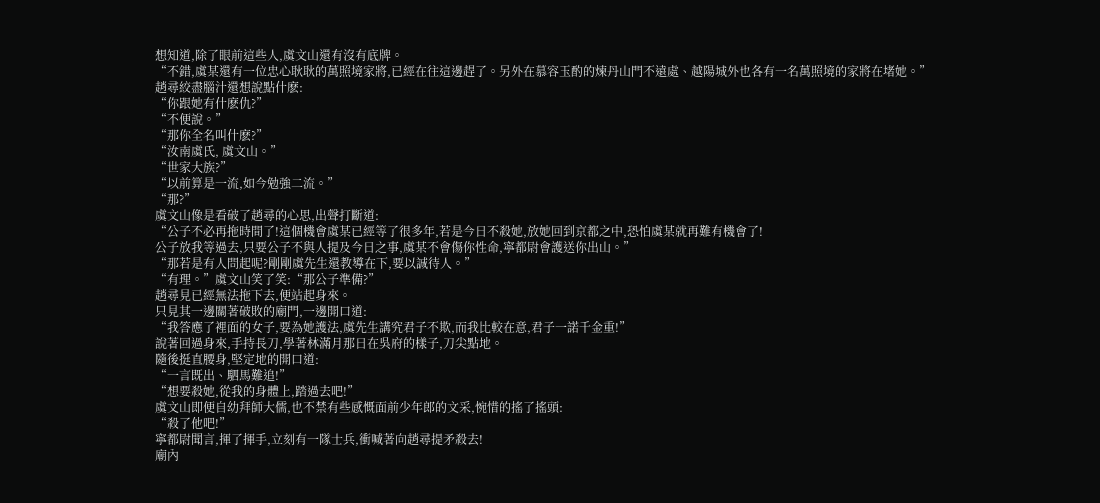想知道,除了眼前這些人,虞文山還有沒有底牌。
“不錯,虞某還有一位忠心耿耿的萬照境家將,已經在往這邊趕了。另外在慕容玉酌的煉丹山門不遠處、越陽城外也各有一名萬照境的家將在堵她。”
趙尋絞盡腦汁還想說點什麽:
“你跟她有什麽仇?”
“不便說。”
“那你全名叫什麽?”
“汝南虞氏, 虞文山。”
“世家大族?”
“以前算是一流,如今勉強二流。”
“那?”
虞文山像是看破了趙尋的心思,出聲打斷道:
“公子不必再拖時間了!這個機會虞某已經等了很多年,若是今日不殺她,放她回到京都之中,恐怕虞某就再難有機會了!
公子放我等過去,只要公子不與人提及今日之事,虞某不會傷你性命,寧都尉會護送你出山。”
“那若是有人問起呢?剛剛虞先生還教導在下,要以誠待人。”
“有理。”虞文山笑了笑:“那公子準備?”
趙尋見已經無法拖下去,便站起身來。
只見其一邊關著破敗的廟門,一邊開口道:
“我答應了裡面的女子,要為她護法,虞先生講究君子不欺,而我比較在意,君子一諾千金重!”
說著回過身來,手持長刀,學著林滿月那日在吳府的樣子,刀尖點地。
隨後挺直腰身,堅定地的開口道:
“一言既出、駟馬難追!”
“想要殺她,從我的身體上,踏過去吧!”
虞文山即便自幼拜師大儒,也不禁有些感慨面前少年郎的文采,惋惜的搖了搖頭:
“殺了他吧!”
寧都尉聞言,揮了揮手,立刻有一隊士兵,衝喊著向趙尋提矛殺去!
廟內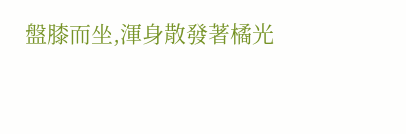盤膝而坐,渾身散發著橘光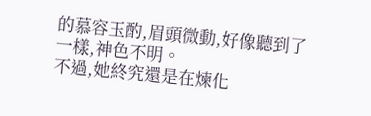的慕容玉酌,眉頭微動,好像聽到了一樣,神色不明。
不過,她終究還是在煉化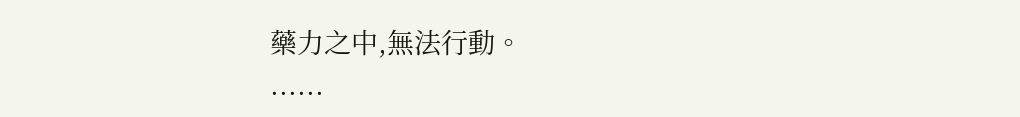藥力之中,無法行動。
......